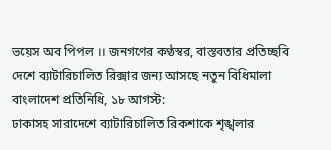ভয়েস অব পিপল ।। জনগণের কণ্ঠস্বর, বাস্তবতার প্রতিচ্ছবি
দেশে ব্যাটারিচালিত রিক্সার জন্য আসছে নতুন বিধিমালা
বাংলাদেশ প্রতিনিধি, ১৮ আগস্ট:
ঢাকাসহ সারাদেশে ব্যাটারিচালিত রিকশাকে শৃঙ্খলার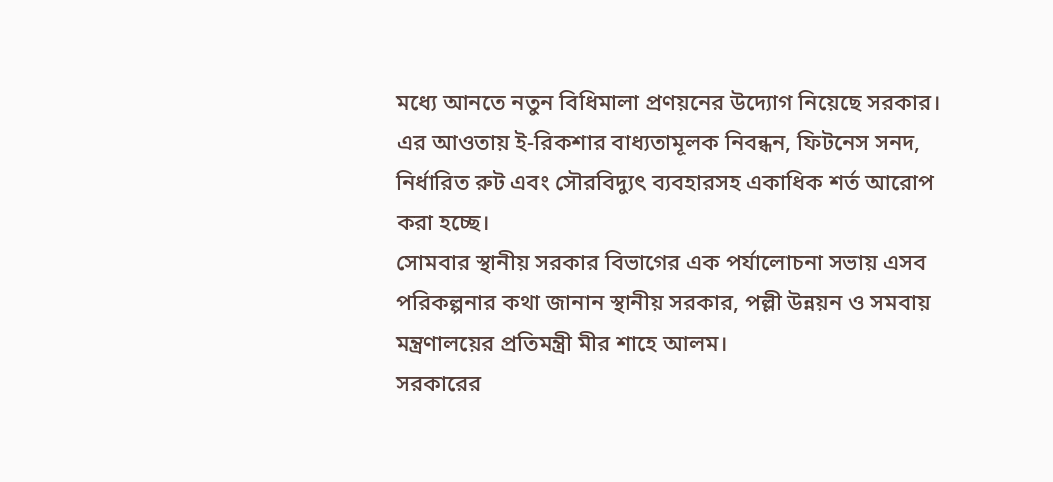মধ্যে আনতে নতুন বিধিমালা প্রণয়নের উদ্যোগ নিয়েছে সরকার। এর আওতায় ই-রিকশার বাধ্যতামূলক নিবন্ধন, ফিটনেস সনদ, নির্ধারিত রুট এবং সৌরবিদ্যুৎ ব্যবহারসহ একাধিক শর্ত আরোপ করা হচ্ছে।
সোমবার স্থানীয় সরকার বিভাগের এক পর্যালোচনা সভায় এসব পরিকল্পনার কথা জানান স্থানীয় সরকার, পল্লী উন্নয়ন ও সমবায় মন্ত্রণালয়ের প্রতিমন্ত্রী মীর শাহে আলম।
সরকারের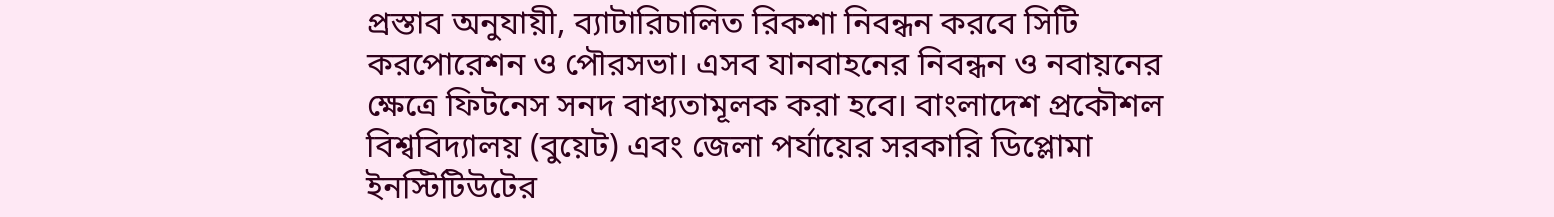প্রস্তাব অনুযায়ী, ব্যাটারিচালিত রিকশা নিবন্ধন করবে সিটি করপোরেশন ও পৌরসভা। এসব যানবাহনের নিবন্ধন ও নবায়নের ক্ষেত্রে ফিটনেস সনদ বাধ্যতামূলক করা হবে। বাংলাদেশ প্রকৌশল বিশ্ববিদ্যালয় (বুয়েট) এবং জেলা পর্যায়ের সরকারি ডিপ্লোমা ইনস্টিটিউটের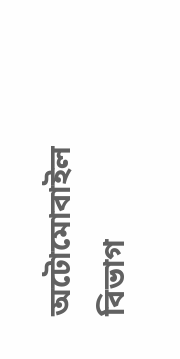অটোমোবাইল বিভাগ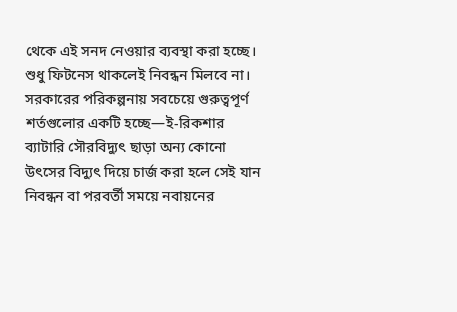থেকে এই সনদ নেওয়ার ব্যবস্থা করা হচ্ছে।
শুধু ফিটনেস থাকলেই নিবন্ধন মিলবে না। সরকারের পরিকল্পনায় সবচেয়ে গুরুত্বপূর্ণ শর্তগুলোর একটি হচ্ছে—ই-রিকশার ব্যাটারি সৌরবিদ্যুৎ ছাড়া অন্য কোনো উৎসের বিদ্যুৎ দিয়ে চার্জ করা হলে সেই যান নিবন্ধন বা পরবর্তী সময়ে নবায়নের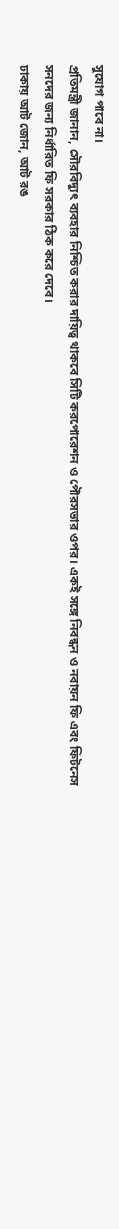সুযোগ পাবে না।
প্রতিমন্ত্রী জানান, সৌরবিদ্যুৎ ব্যবহার নিশ্চিত করার দায়িত্ব থাকবে সিটি করপোরেশন ও পৌরসভার ওপর। একই সঙ্গে নিবন্ধন ও নবায়ন ফি এবং ফিটনেস সনদের জন্য নির্ধারিত ফি সরকার ঠিক করে দেবে।
ঢাকায় আট জোন, আট রঙ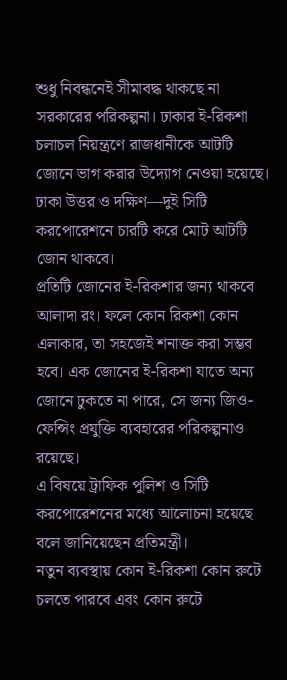শুধু নিবন্ধনেই সীমাবদ্ধ থাকছে না সরকারের পরিকল্পনা। ঢাকার ই-রিকশা চলাচল নিয়ন্ত্রণে রাজধানীকে আটটি জোনে ভাগ করার উদ্যোগ নেওয়া হয়েছে। ঢাকা উত্তর ও দক্ষিণ—দুই সিটি করপোরেশনে চারটি করে মোট আটটি জোন থাকবে।
প্রতিটি জোনের ই-রিকশার জন্য থাকবে আলাদা রং। ফলে কোন রিকশা কোন এলাকার, তা সহজেই শনাক্ত করা সম্ভব হবে। এক জোনের ই-রিকশা যাতে অন্য জোনে ঢুকতে না পারে, সে জন্য জিও-ফেন্সিং প্রযুক্তি ব্যবহারের পরিকল্পনাও রয়েছে।
এ বিষয়ে ট্রাফিক পুলিশ ও সিটি করপোরেশনের মধ্যে আলোচনা হয়েছে বলে জানিয়েছেন প্রতিমন্ত্রী।
নতুন ব্যবস্থায় কোন ই-রিকশা কোন রুটে চলতে পারবে এবং কোন রুটে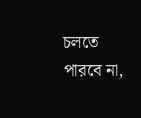চলতে পারবে না,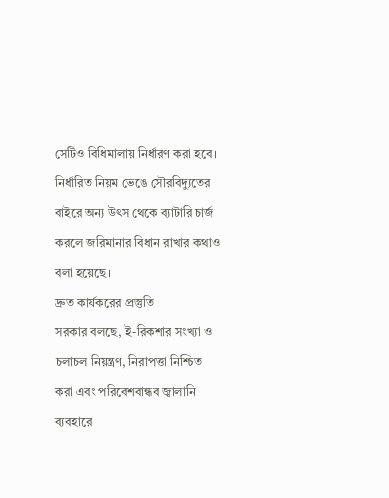সেটিও বিধিমালায় নির্ধারণ করা হবে। নির্ধারিত নিয়ম ভেঙে সৌরবিদ্যুতের বাইরে অন্য উৎস থেকে ব্যাটারি চার্জ করলে জরিমানার বিধান রাখার কথাও বলা হয়েছে।
দ্রুত কার্যকরের প্রস্তুতি
সরকার বলছে, ই-রিকশার সংখ্যা ও চলাচল নিয়ন্ত্রণ, নিরাপত্তা নিশ্চিত করা এবং পরিবেশবান্ধব জ্বালানি ব্যবহারে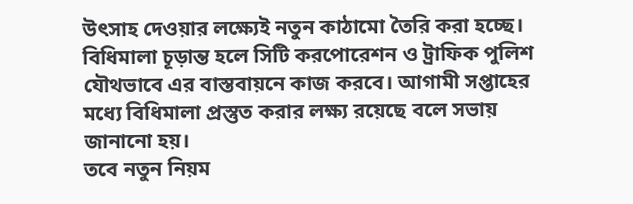উৎসাহ দেওয়ার লক্ষ্যেই নতুন কাঠামো তৈরি করা হচ্ছে।
বিধিমালা চূড়ান্ত হলে সিটি করপোরেশন ও ট্রাফিক পুলিশ যৌথভাবে এর বাস্তবায়নে কাজ করবে। আগামী সপ্তাহের মধ্যে বিধিমালা প্রস্তুত করার লক্ষ্য রয়েছে বলে সভায় জানানো হয়।
তবে নতুন নিয়ম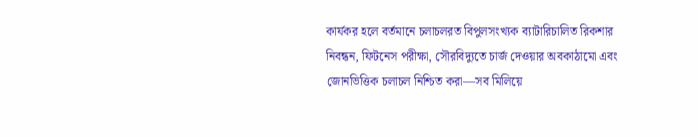কার্যকর হলে বর্তমানে চলাচলরত বিপুলসংখ্যক ব্যাটারিচালিত রিকশার নিবন্ধন, ফিটনেস পরীক্ষা, সৌরবিদ্যুতে চার্জ দেওয়ার অবকাঠামো এবং জোনভিত্তিক চলাচল নিশ্চিত করা—সব মিলিয়ে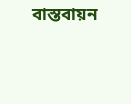বাস্তবায়ন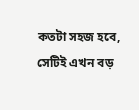কতটা সহজ হবে, সেটিই এখন বড়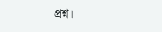প্রশ্ন।